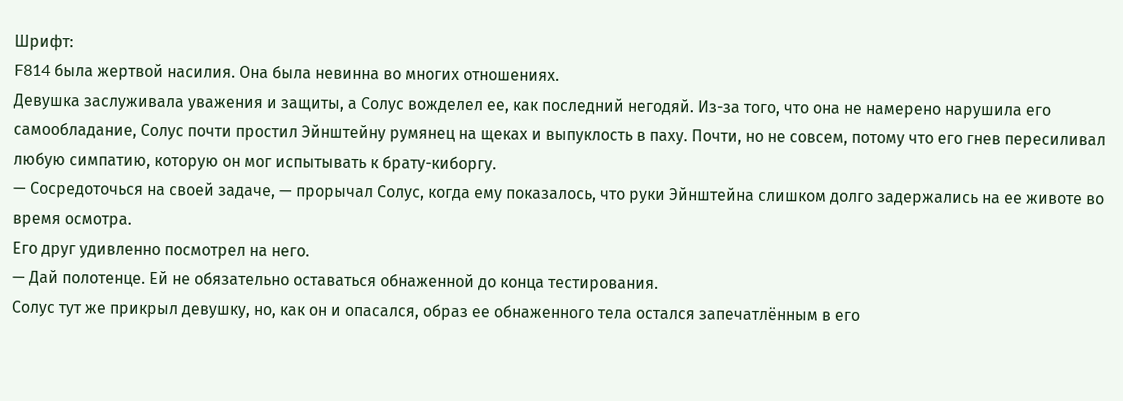Шрифт:
F814 была жертвой насилия. Она была невинна во многих отношениях.
Девушка заслуживала уважения и защиты, а Солус вожделел ее, как последний негодяй. Из-за того, что она не намерено нарушила его самообладание, Солус почти простил Эйнштейну румянец на щеках и выпуклость в паху. Почти, но не совсем, потому что его гнев пересиливал любую симпатию, которую он мог испытывать к брату-киборгу.
— Сосредоточься на своей задаче, — прорычал Солус, когда ему показалось, что руки Эйнштейна слишком долго задержались на ее животе во время осмотра.
Его друг удивленно посмотрел на него.
— Дай полотенце. Ей не обязательно оставаться обнаженной до конца тестирования.
Солус тут же прикрыл девушку, но, как он и опасался, образ ее обнаженного тела остался запечатлённым в его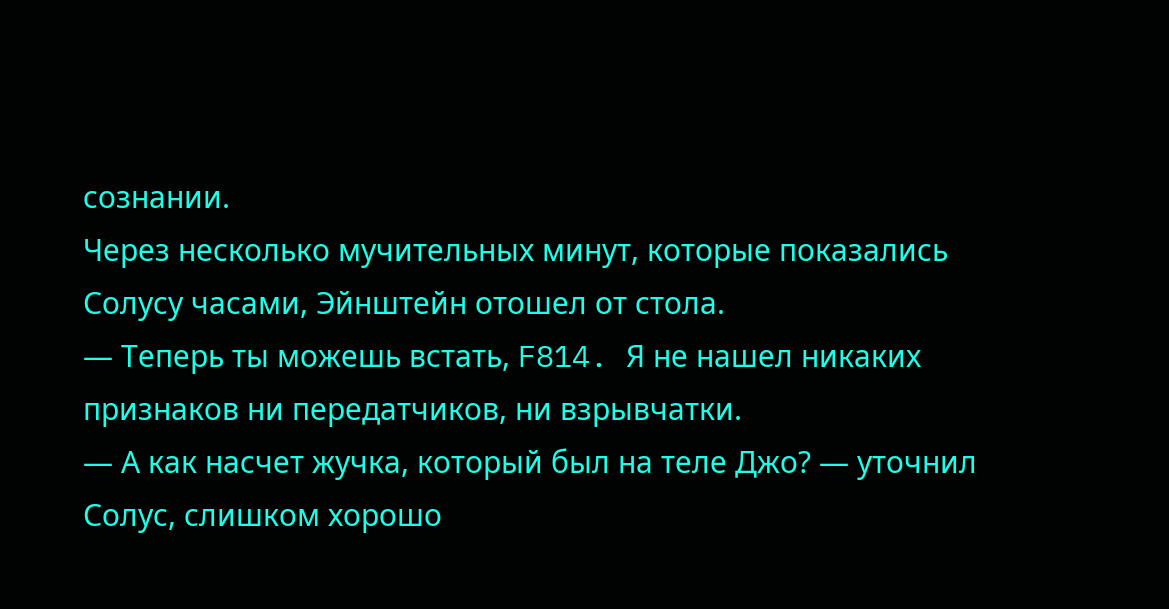сознании.
Через несколько мучительных минут, которые показались Солусу часами, Эйнштейн отошел от стола.
— Теперь ты можешь встать, F814. Я не нашел никаких признаков ни передатчиков, ни взрывчатки.
— А как насчет жучка, который был на теле Джо? — уточнил Солус, слишком хорошо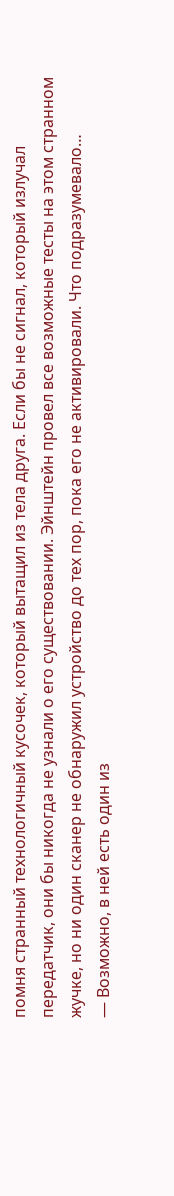помня странный технологичный кусочек, который вытащил из тела друга. Если бы не сигнал, который излучал передатчик, они бы никогда не узнали о его существовании. Эйнштейн провел все возможные тесты на этом странном жучке, но ни один сканер не обнаружил устройство до тех пор, пока его не активировали. Что подразумевало…
— Возможно, в ней есть один из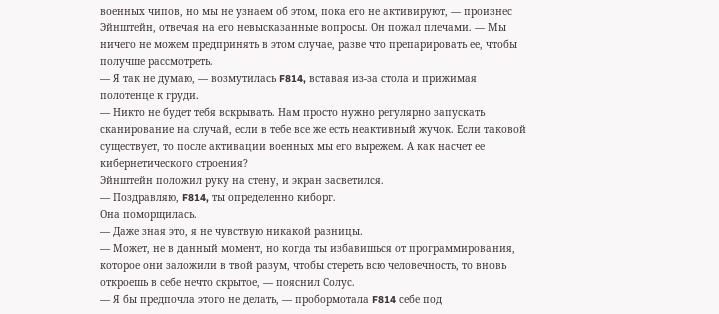военных чипов, но мы не узнаем об этом, пока его не активируют, — произнес Эйнштейн, отвечая на его невысказанные вопросы. Он пожал плечами. — Мы ничего не можем предпринять в этом случае, разве что препарировать ее, чтобы получше рассмотреть.
— Я так не думаю, — возмутилась F814, вставая из-за стола и прижимая полотенце к груди.
— Никто не будет тебя вскрывать. Нам просто нужно регулярно запускать сканирование на случай, если в тебе все же есть неактивный жучок. Если таковой существует, то после активации военных мы его вырежем. А как насчет ее кибернетического строения?
Эйнштейн положил руку на стену, и экран засветился.
— Поздравляю, F814, ты определенно киборг.
Она поморщилась.
— Даже зная это, я не чувствую никакой разницы.
— Может, не в данный момент, но когда ты избавишься от программирования, которое они заложили в твой разум, чтобы стереть всю человечность, то вновь откроешь в себе нечто скрытое, — пояснил Солус.
— Я бы предпочла этого не делать, — пробормотала F814 себе под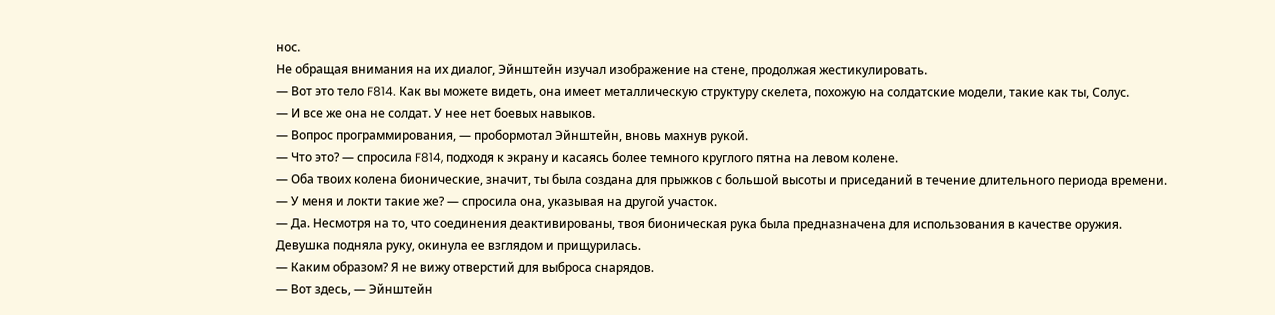нос.
Не обращая внимания на их диалог, Эйнштейн изучал изображение на стене, продолжая жестикулировать.
— Вот это тело F814. Как вы можете видеть, она имеет металлическую структуру скелета, похожую на солдатские модели, такие как ты, Солус.
— И все же она не солдат. У нее нет боевых навыков.
— Вопрос программирования, — пробормотал Эйнштейн, вновь махнув рукой.
— Что это? — спросила F814, подходя к экрану и касаясь более темного круглого пятна на левом колене.
— Оба твоих колена бионические, значит, ты была создана для прыжков с большой высоты и приседаний в течение длительного периода времени.
— У меня и локти такие же? — спросила она, указывая на другой участок.
— Да. Несмотря на то, что соединения деактивированы, твоя бионическая рука была предназначена для использования в качестве оружия.
Девушка подняла руку, окинула ее взглядом и прищурилась.
— Каким образом? Я не вижу отверстий для выброса снарядов.
— Вот здесь, — Эйнштейн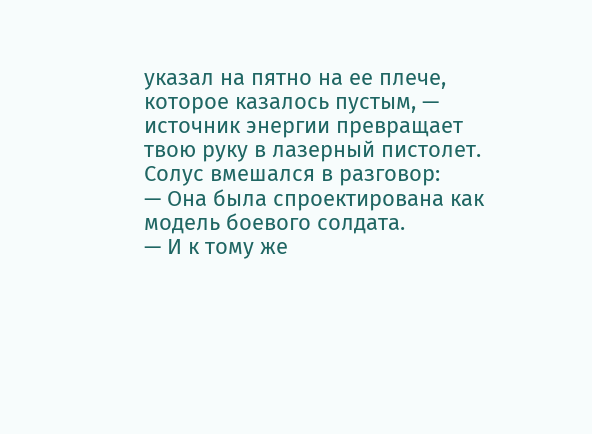указал на пятно на ее плече, которое казалось пустым, — источник энергии превращает твою руку в лазерный пистолет.
Солус вмешался в разговор:
— Она была спроектирована как модель боевого солдата.
— И к тому же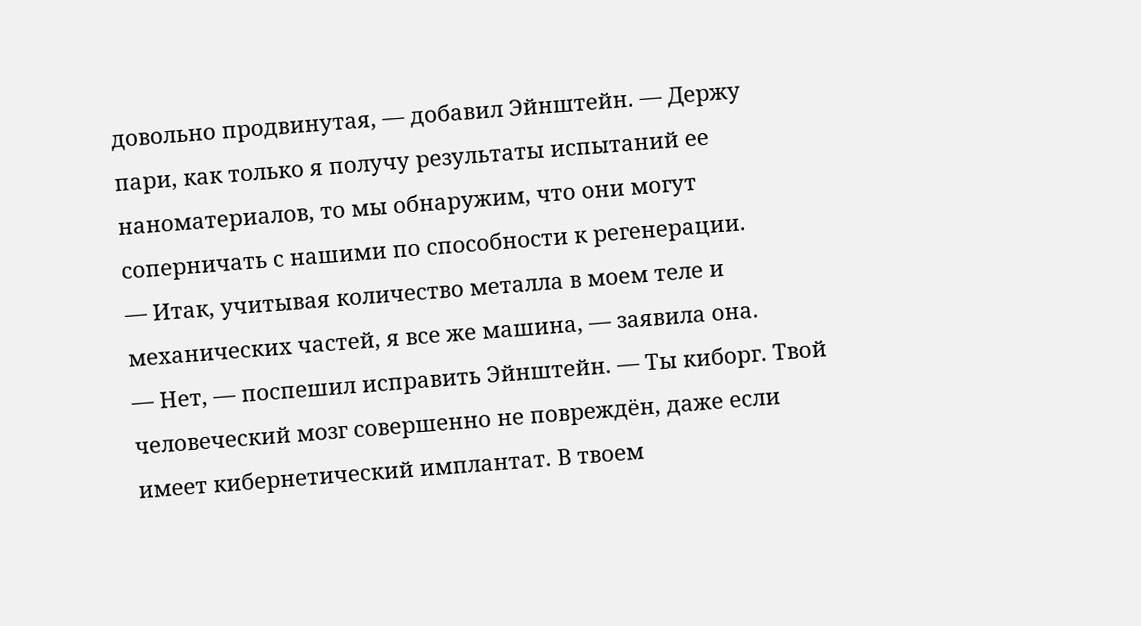довольно продвинутая, — добавил Эйнштейн. — Держу пари, как только я получу результаты испытаний ее наноматериалов, то мы обнаружим, что они могут соперничать с нашими по способности к регенерации.
— Итак, учитывая количество металла в моем теле и механических частей, я все же машина, — заявила она.
— Нет, — поспешил исправить Эйнштейн. — Ты киборг. Твой человеческий мозг совершенно не повреждён, даже если имеет кибернетический имплантат. В твоем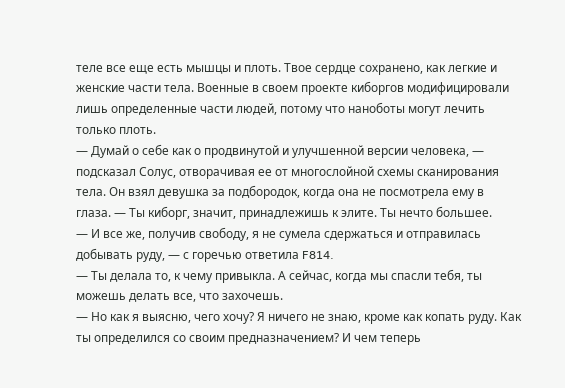теле все еще есть мышцы и плоть. Твое сердце сохранено, как легкие и женские части тела. Военные в своем проекте киборгов модифицировали лишь определенные части людей, потому что наноботы могут лечить только плоть.
— Думай о себе как о продвинутой и улучшенной версии человека, — подсказал Солус, отворачивая ее от многослойной схемы сканирования тела. Он взял девушка за подбородок, когда она не посмотрела ему в глаза. — Ты киборг, значит, принадлежишь к элите. Ты нечто большее.
— И все же, получив свободу, я не сумела сдержаться и отправилась добывать руду, — с горечью ответила F814.
— Ты делала то, к чему привыкла. А сейчас, когда мы спасли тебя, ты можешь делать все, что захочешь.
— Но как я выясню, чего хочу? Я ничего не знаю, кроме как копать руду. Как ты определился со своим предназначением? И чем теперь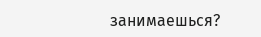занимаешься?